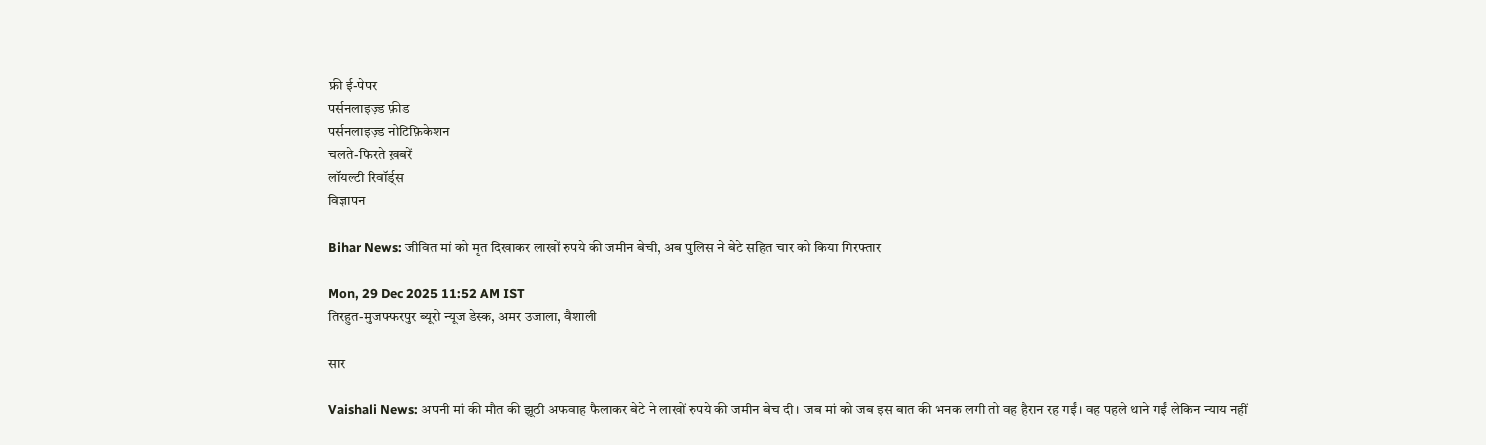फ्री ई-पेपर
पर्सनलाइज़्ड फ़ीड
पर्सनलाइज़्ड नोटिफ़िकेशन
चलते-फिरते ख़बरें
लॉयल्टी रिवॉर्ड्स
विज्ञापन

Bihar News: जीवित मां को मृत दिखाकर लाखों रुपये की जमीन बेची, अब पुलिस ने बेटे सहित चार को किया गिरफ्तार

Mon, 29 Dec 2025 11:52 AM IST
तिरहुत-मुजफ्फरपुर ब्यूरो न्यूज डेस्क, अमर उजाला, वैशाली

सार

Vaishali News: अपनी मां की मौत की झूठी अफवाह फैलाकर बेटे ने लाखों रुपये की जमीन बेच दी। जब मां को जब इस बात की भनक लगी तो वह हैरान रह गईं। वह पहले थाने गईं लेकिन न्याय नहीं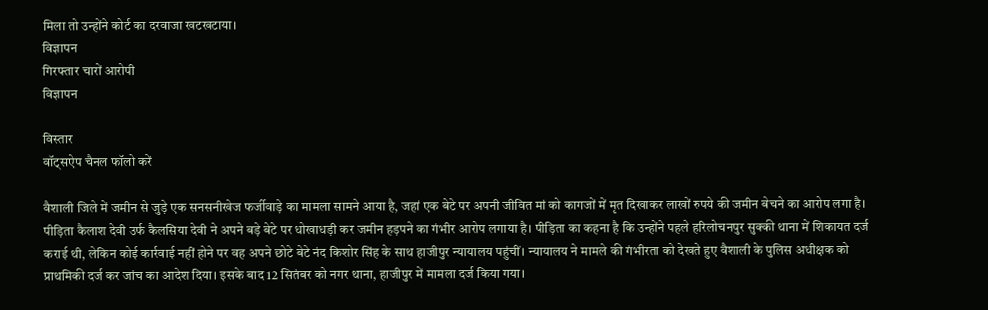मिला तो उन्होंने कोर्ट का दरवाजा खटखटाया।
विज्ञापन
गिरफ्तार चारों आरोपी
विज्ञापन

विस्तार
वॉट्सऐप चैनल फॉलो करें

वैशाली जिले में जमीन से जुड़े एक सनसनीखेज फर्जीवाड़े का मामला सामने आया है, जहां एक बेटे पर अपनी जीवित मां को कागजों में मृत दिखाकर लाखों रुपये की जमीन बेचने का आरोप लगा है। पीड़िता कैलाश देवी उर्फ कैलसिया देवी ने अपने बड़े बेटे पर धोखाधड़ी कर जमीन हड़पने का गंभीर आरोप लगाया है। पीड़िता का कहना है कि उन्होंने पहले हरिलोचनपुर सुक्की थाना में शिकायत दर्ज कराई थी, लेकिन कोई कार्रवाई नहीं होने पर वह अपने छोटे बेटे नंद किशोर सिंह के साथ हाजीपुर न्यायालय पहुंचीं। न्यायालय ने मामले की गंभीरता को देखते हुए वैशाली के पुलिस अधीक्षक को प्राथमिकी दर्ज कर जांच का आदेश दिया। इसके बाद 12 सितंबर को नगर थाना, हाजीपुर में मामला दर्ज किया गया।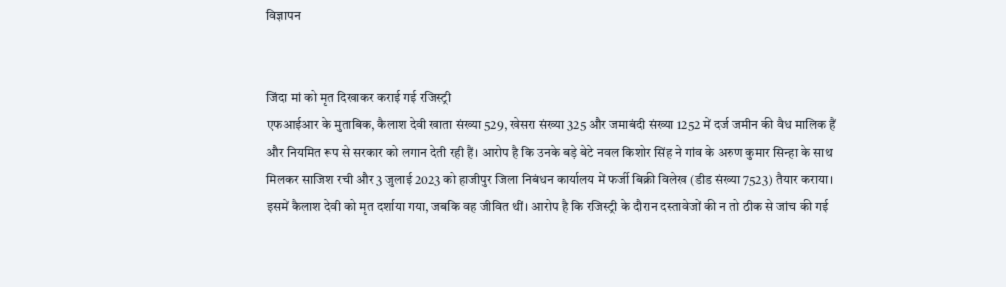विज्ञापन


जिंदा मां को मृत दिखाकर कराई गई रजिस्ट्री
एफआईआर के मुताबिक, कैलाश देवी खाता संख्या 529, खेसरा संख्या 325 और जमाबंदी संख्या 1252 में दर्ज जमीन की वैध मालिक हैं और नियमित रूप से सरकार को लगान देती रही हैं। आरोप है कि उनके बड़े बेटे नवल किशोर सिंह ने गांव के अरुण कुमार सिन्हा के साथ मिलकर साजिश रची और 3 जुलाई 2023 को हाजीपुर जिला निबंधन कार्यालय में फर्जी बिक्री विलेख (डीड संख्या 7523) तैयार कराया। इसमें कैलाश देवी को मृत दर्शाया गया, जबकि वह जीवित थीं। आरोप है कि रजिस्ट्री के दौरान दस्तावेजों की न तो ठीक से जांच की गई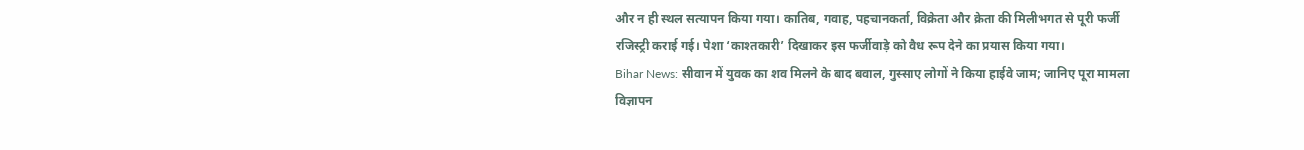और न ही स्थल सत्यापन किया गया। कातिब, गवाह, पहचानकर्ता, विक्रेता और क्रेता की मिलीभगत से पूरी फर्जी रजिस्ट्री कराई गई। पेशा ‘काश्तकारी’ दिखाकर इस फर्जीवाड़े को वैध रूप देने का प्रयास किया गया।
Bihar News: सीवान में युवक का शव मिलने के बाद बवाल, गुस्साए लोगों ने किया हाईवे जाम; जानिए पूरा मामला
विज्ञापन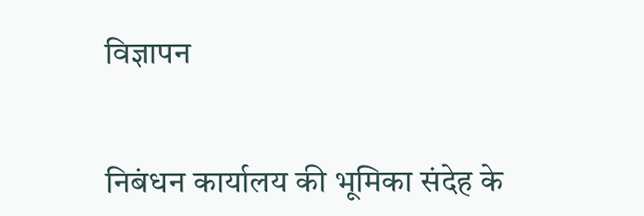विज्ञापन


निबंधन कार्यालय की भूमिका संदेह के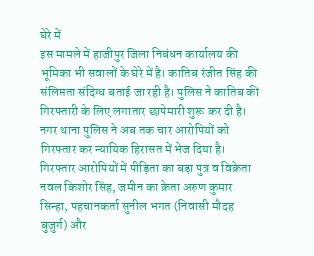घेरे में
इस मामले में हाजीपुर जिला निबंधन कार्यालय की भूमिका भी सवालों के घेरे में है। कातिब रंजीत सिंह की संलिप्तता संदिग्ध बताई जा रही है। पुलिस ने कातिब की गिरफ्तारी के लिए लगातार छापेमारी शुरू कर दी है। नगर थाना पुलिस ने अब तक चार आरोपियों को गिरफ्तार कर न्यायिक हिरासत में भेज दिया है। गिरफ्तार आरोपियों में पीड़िता का बड़ा पुत्र व विक्रेता नवल किशोर सिंह, जमीन का क्रेता अरुण कुमार सिन्हा, पहचानकर्ता सुनील भगत (निवासी मौदह बुजुर्ग) और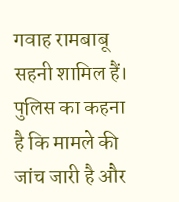गवाह रामबाबू सहनी शामिल हैं। पुलिस का कहना है कि मामले की जांच जारी है और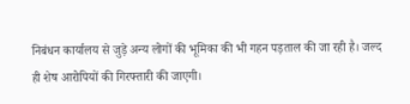निबंधन कार्यालय से जुड़े अन्य लोगों की भूमिका की भी गहन पड़ताल की जा रही है। जल्द ही शेष आरोपियों की गिरफ्तारी की जाएगी।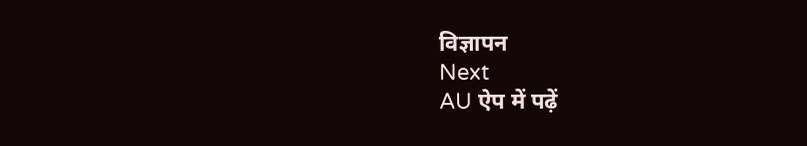विज्ञापन
Next
AU ऐप में पढ़ें